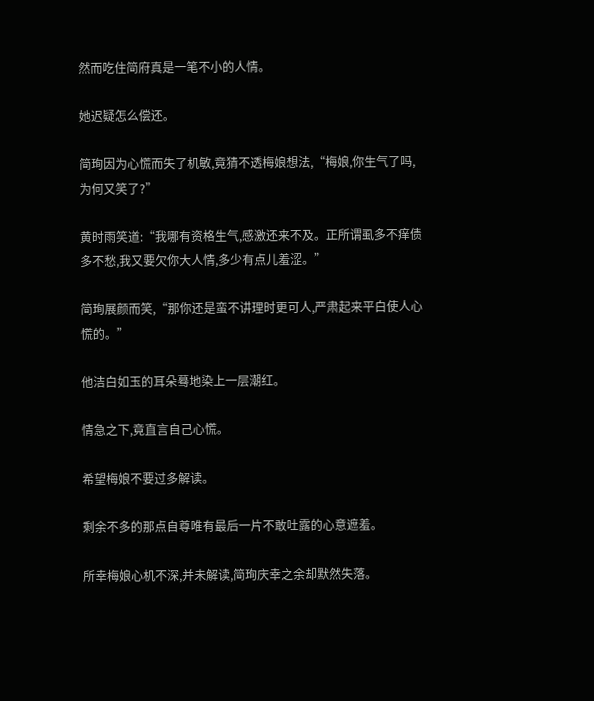然而吃住简府真是一笔不小的人情。

她迟疑怎么偿还。

简珣因为心慌而失了机敏,竟猜不透梅娘想法,“梅娘,你生气了吗,为何又笑了?”

黄时雨笑道:“我哪有资格生气,感激还来不及。正所谓虱多不痒债多不愁,我又要欠你大人情,多少有点儿羞涩。”

简珣展颜而笑,“那你还是蛮不讲理时更可人,严肃起来平白使人心慌的。”

他洁白如玉的耳朵蓦地染上一层潮红。

情急之下,竟直言自己心慌。

希望梅娘不要过多解读。

剩余不多的那点自尊唯有最后一片不敢吐露的心意遮羞。

所幸梅娘心机不深,并未解读,简珣庆幸之余却默然失落。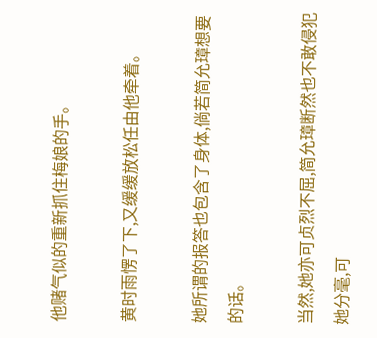他赌气似的重新抓住梅娘的手。

黄时雨愣了下,又缓缓放松任由他牵着。

她所谓的报答也包含了身体,倘若简允璋想要的话。

当然,她亦可贞烈不屈,简允璋断然也不敢侵犯她分毫,可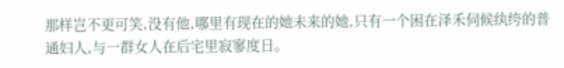那样岂不更可笑,没有他,哪里有现在的她未来的她,只有一个困在泽禾伺候纨绔的普通妇人,与一群女人在后宅里寂寥度日。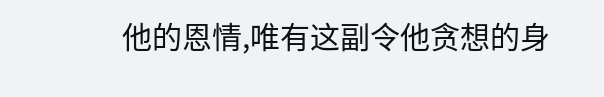他的恩情,唯有这副令他贪想的身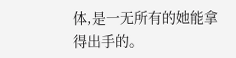体,是一无所有的她能拿得出手的。